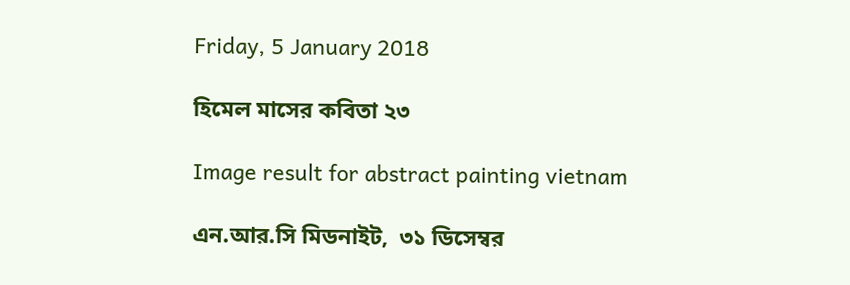Friday, 5 January 2018

হিমেল মাসের কবিতা ২৩

Image result for abstract painting vietnam

এন.আর.সি মিডনাইট,  ৩১ ডিসেম্বর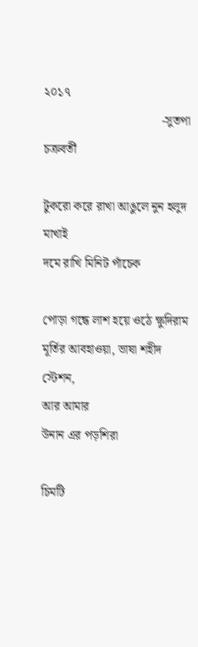২০১৭
                                      -সুতপা চক্রবর্তী

টুকরো করে রাখা আঙুলে নুন হলুদ মাখাই
দমে রাখি মিনিট পাঁচেক

পোড়া গন্ধে লাশ হয়ে ওঠে ক্ষুদিরাম মূর্তির আবহাওয়া, ভাষা শহীদ স্টেশন,
আর আমার
উনান এর পড়শিরা

চিমটি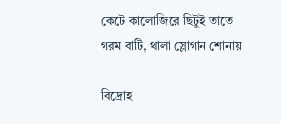কেটে কালোজিরে ছিটুই তাতে
গরম বাটি, থালা স্লোগান শোনায়

বিদ্রোহ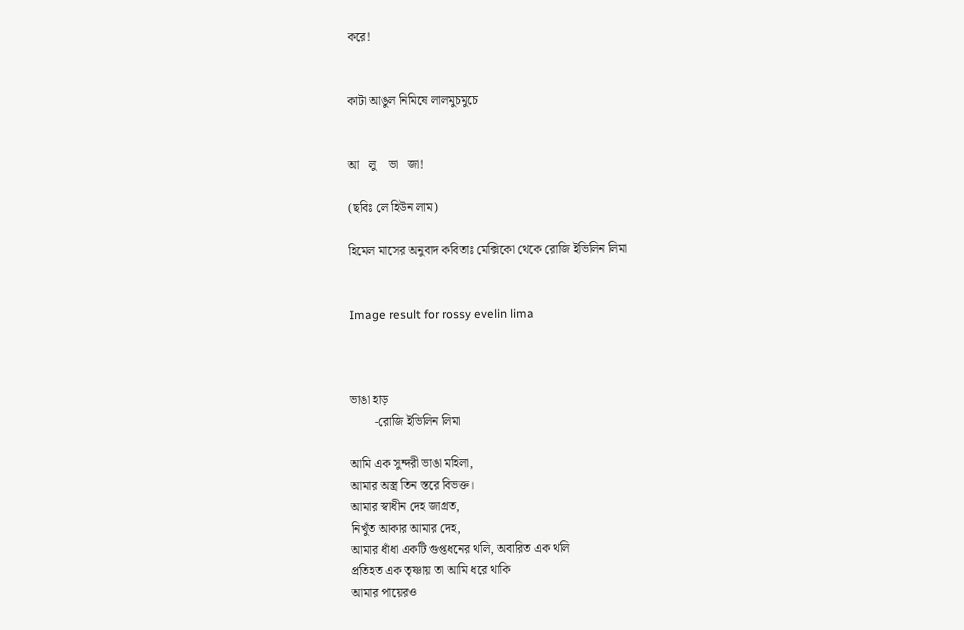করে!


কাটা আঙুল নিমিষে লালমুচমুচে


আ   লু    ভা   জা!

(ছবিঃ লে হিউন লাম)

হিমেল মাসের অনুবাদ কবিতাঃ মেক্সিকো থেকে রোজি ইভিলিন লিমা


Image result for rossy evelin lima



ভাঙা হাড়
        -রোজি ইভিলিন লিমা

আমি এক সুন্দরী ভাঙা মহিলা,
আমার অস্ত্র তিন স্তরে বিভক্ত।
আমার স্বাধীন দেহ জাগ্রত,
নিখুঁত আকার আমার দেহ,
আমার ধাঁধা একটি গুপ্তধনের থলি, অবারিত এক থলি
প্রতিহত এক তৃষ্ণায় তা আমি ধরে থাকি
আমার পায়েরও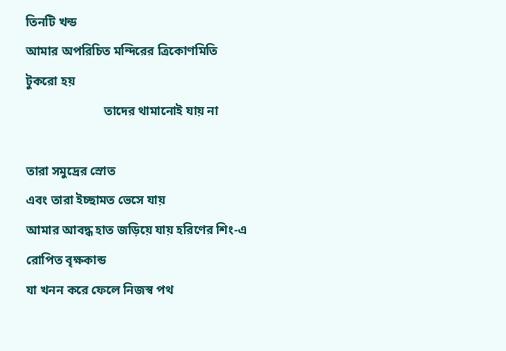তিনটি খন্ড
আমার অপরিচিত মন্দিরের ত্রিকোণমিতি
টুকরো হয়
                         তাদের থামানোই যায় না

তারা সমুদ্রের স্রোত
এবং তারা ইচ্ছামত ভেসে যায়
আমার আবদ্ধ হাত জড়িয়ে যায় হরিণের শিং-এ
রোপিত বৃক্ষকান্ড
যা খনন করে ফেলে নিজস্ব পথ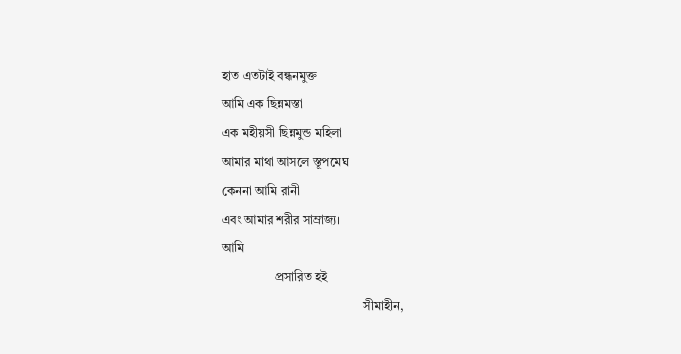হাত এতটাই বন্ধনমুক্ত
আমি এক ছিন্নমস্তা
এক মহীয়সী ছিন্নমুন্ড মহিলা
আমার মাথা আসলে স্তূপমেঘ
কেননা আমি রানী
এবং আমার শরীর সাম্রাজ্য।
আমি
                 প্রসারিত হই
                                             সীমাহীন,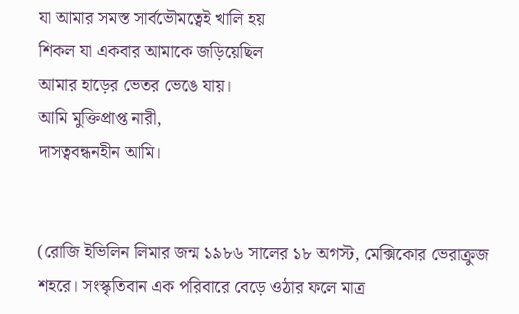যা আমার সমস্ত সার্বভৌমত্বেই খালি হয়
শিকল যা একবার আমাকে জড়িয়েছিল
আমার হাড়ের ভেতর ভেঙে যায়।
আমি মুক্তিপ্রাপ্ত নারী,
দাসত্ববন্ধনহীন আমি।


(রোজি ইভিলিন লিমার জন্ম ১৯৮৬ সালের ১৮ অগস্ট, মেক্সিকোর ভেরাক্রুজ শহরে। সংস্কৃতিবান এক পরিবারে বেড়ে ওঠার ফলে মাত্র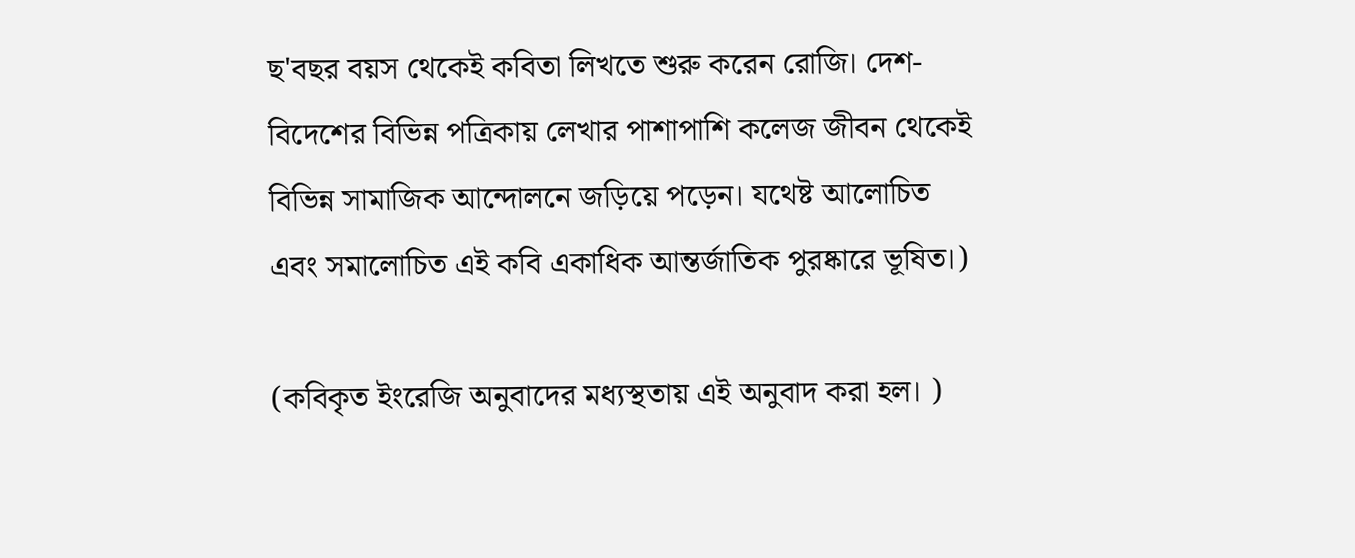ছ'বছর বয়স থেকেই কবিতা লিখতে শুরু করেন রোজি। দেশ-বিদেশের বিভিন্ন পত্রিকায় লেখার পাশাপাশি কলেজ জীবন থেকেই বিভিন্ন সামাজিক আন্দোলনে জড়িয়ে পড়েন। যথেষ্ট আলোচিত এবং সমালোচিত এই কবি একাধিক আন্তর্জাতিক পুরষ্কারে ভূষিত।)

(কবিকৃত ইংরেজি অনুবাদের মধ্যস্থতায় এই অনুবাদ করা হল। )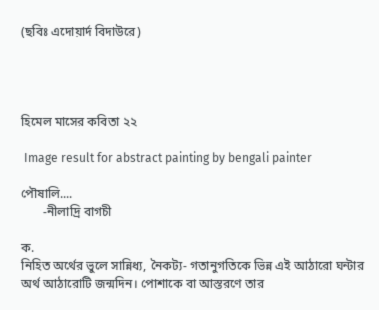(ছবিঃ এদোয়ার্দ বিদাউরে)




হিমেল মাসের কবিতা ২২

 Image result for abstract painting by bengali painter

পৌষালি....
       -নীলাদ্রি বাগচী

ক.
নিহিত অর্থের ভুলে সান্নিধ্য, নৈকট্য- গতানুগতিকে ভিন্ন এই আঠারো ঘন্টার অর্থ আঠারোটি জন্মদিন। পোশাকে বা আস্তরণে তার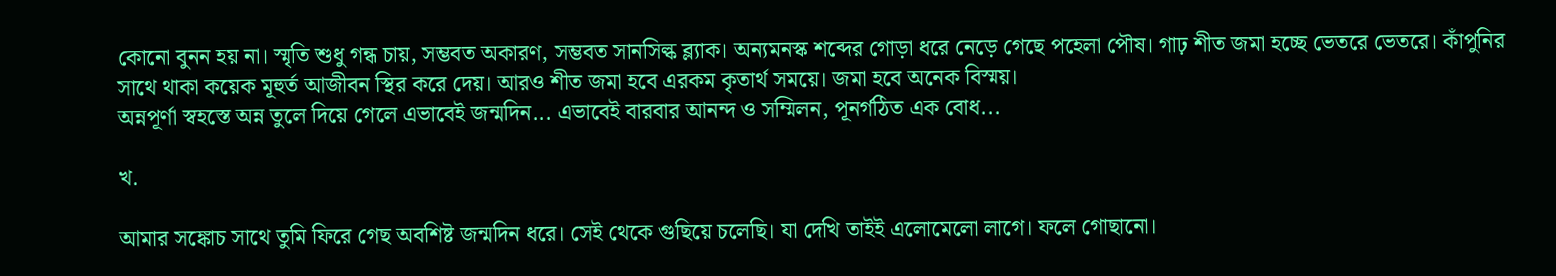কোনো বুনন হয় না। স্মৃতি শুধু গন্ধ চায়, সম্ভবত অকারণ, সম্ভবত সানসিল্ক ব্ল্যাক। অন্যমনস্ক শব্দের গোড়া ধরে নেড়ে গেছে পহেলা পৌষ। গাঢ় শীত জমা হচ্ছে ভেতরে ভেতরে। কাঁপুনির সাথে থাকা কয়েক মূহুর্ত আজীবন স্থির করে দেয়। আরও শীত জমা হবে এরকম কৃতার্থ সময়ে। জমা হবে অনেক বিস্ময়।
অন্নপূর্ণা স্বহস্তে অন্ন তুলে দিয়ে গেলে এভাবেই জন্মদিন... এভাবেই বারবার আনন্দ ও সম্মিলন, পূনর্গঠিত এক বোধ...

খ.

আমার সঙ্কোচ সাথে তুমি ফিরে গেছ অবশিষ্ট জন্মদিন ধরে। সেই থেকে গুছিয়ে চলেছি। যা দেখি তাইই এলোমেলো লাগে। ফলে গোছানো।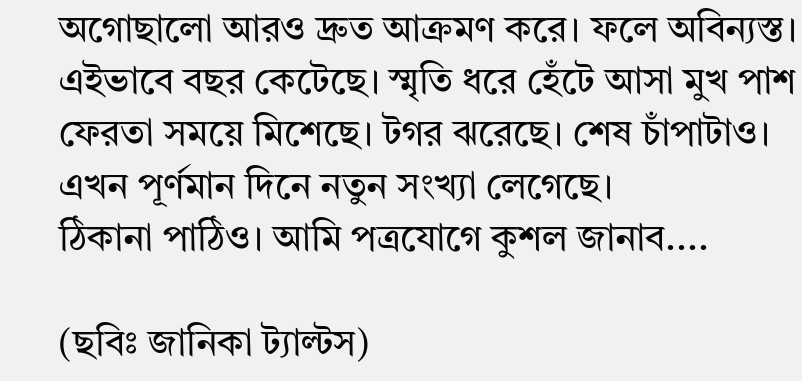অগোছালো আরও দ্রুত আক্রমণ করে। ফলে অবিন্যস্ত। এইভাবে বছর কেটেছে। স্মৃতি ধরে হেঁটে আসা মুখ পাশ ফেরতা সময়ে মিশেছে। টগর ঝরেছে। শেষ চাঁপাটাও। এখন পূর্ণমান দিনে নতুন সংখ্যা লেগেছে।
ঠিকানা পাঠিও। আমি পত্রযোগে কুশল জানাব....

(ছবিঃ জানিকা ট্যাল্টস)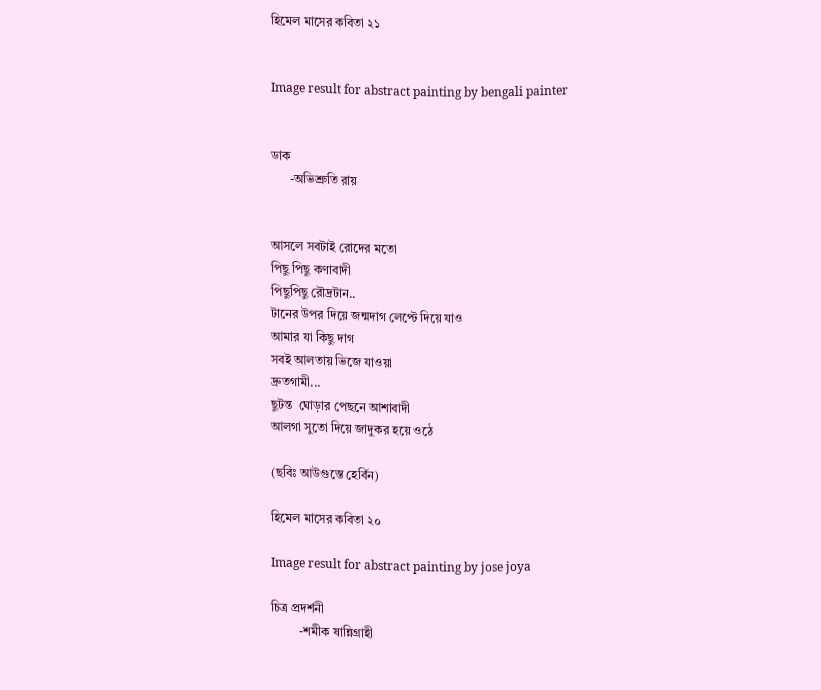হিমেল মাসের কবিতা ২১


Image result for abstract painting by bengali painter


ডাক
      -অভিশ্রুতি রায়


আসলে সবটাই রোদের মতো
পিছু পিছু কণাবাদী
পিছুপিছু রৌদ্রটান..
টানের উপর দিয়ে জন্মদাগ লেপ্টে দিয়ে যাও
আমার যা কিছু দাগ
সবই আলতায় ভিজে যাওয়া
দ্রুতগামী...
ছুটন্ত  ঘোড়ার পেছনে আশাবাদী
আলগা সুতো দিয়ে জাদুকর হয়ে ওঠে

(ছবিঃ আউগুস্তে হের্বিন)

হিমেল মাসের কবিতা ২০

Image result for abstract painting by jose joya

চিত্র প্রদর্শনী
         -শমীক ষান্নিগ্রাহী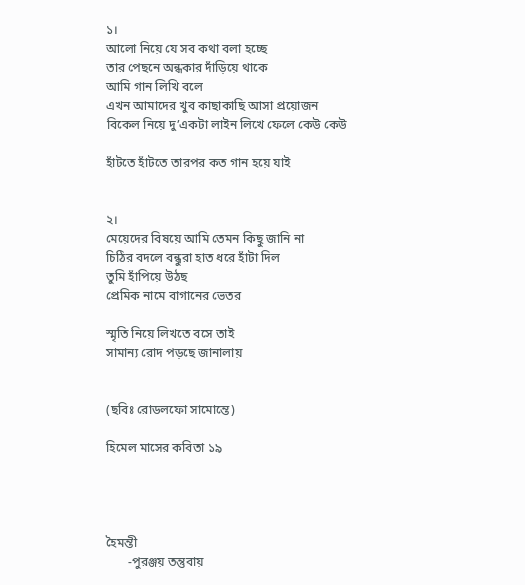১।
আলো নিয়ে যে সব কথা বলা হচ্ছে
তার পেছনে অন্ধকার দাঁড়িয়ে থাকে
আমি গান লিখি বলে
এখন আমাদের খুব কাছাকাছি আসা প্রয়োজন
বিকেল নিয়ে দু’একটা লাইন লিখে ফেলে কেউ কেউ

হাঁটতে হাঁটতে তারপর কত গান হয়ে যাই


২।
মেয়েদের বিষয়ে আমি তেমন কিছু জানি না
চিঠির বদলে বন্ধুরা হাত ধরে হাঁটা দিল
তুমি হাঁপিয়ে উঠছ
প্রেমিক নামে বাগানের ভেতর

স্মৃতি নিয়ে লিখতে বসে তাই
সামান্য রোদ পড়ছে জানালায়


(ছবিঃ রোডলফো সামোন্তে)

হিমেল মাসের কবিতা ১৯




হৈমন্তী
       -পুরঞ্জয় তন্তুবায়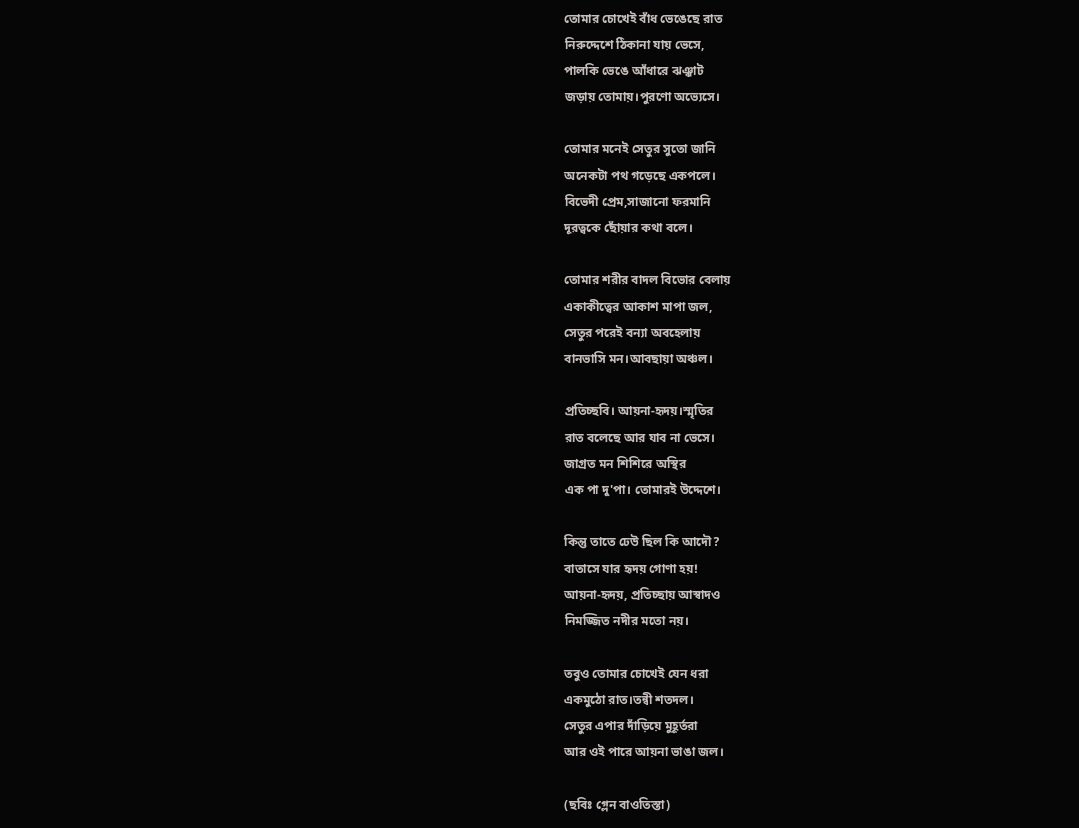তোমার চোখেই বাঁধ ভেঙেছে রাত
নিরুদ্দেশে ঠিকানা যায় ভেসে,
পালকি ভেঙে আঁধারে ঝঞ্ঝাট
জড়ায় তোমায়।পুরণো অভ্যেসে।

তোমার মনেই সেতুর সুতো জানি
অনেকটা পথ গড়েছে একপলে।
বিভেদী প্রেম,সাজানো ফরমানি
দূরত্বকে ছোঁয়ার কথা বলে।

তোমার শরীর বাদল বিভোর বেলায়
একাকীত্বের আকাশ মাপা জল,
সেতুর পরেই বন্যা অবহেলায়
বানভাসি মন।আবছায়া অঞ্চল।

প্রতিচ্ছবি। আয়না-হৃদয়।স্মৃতির
রাত বলেছে আর যাব না ভেসে।
জাগ্রত মন শিশিরে অস্থির
এক পা দু'পা। তোমারই উদ্দেশে।

কিন্তু তাতে ঢেউ ছিল কি আদৌ?
বাতাসে যার হৃদয় গোণা হয়!
আয়না-হৃদয়, প্রতিচ্ছায় আস্বাদও
নিমজ্জিত নদীর মতো নয়।

তবুও তোমার চোখেই যেন ধরা
একমুঠো রাত।তন্বী শতদল।
সেতুর এপার দাঁড়িয়ে মুহূর্তরা
আর ওই পারে আয়না ভাঙা জল।

(ছবিঃ গ্লেন বাওতিস্তা)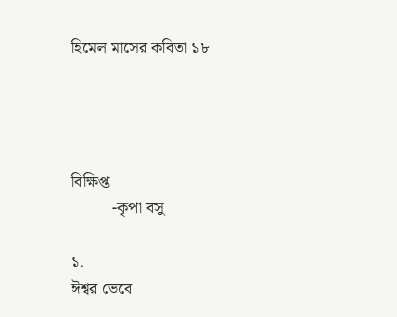হিমেল মাসের কবিতা ১৮




বিক্ষিপ্ত
          -কৃপা বসু

১.
ঈশ্বর ভেবে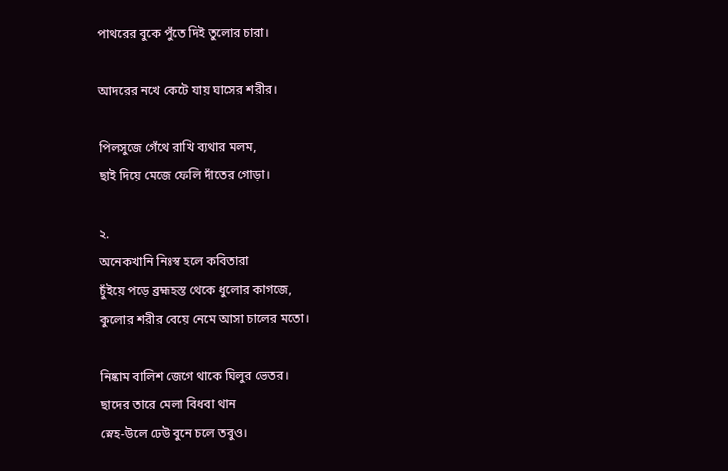পাথরের বুকে পুঁতে দিই তুলোর চারা।

আদরের নখে কেটে যায় ঘাসের শরীর।

পিলসুজে গেঁথে রাখি ব্যথার মলম,
ছাই দিয়ে মেজে ফেলি দাঁতের গোড়া।

২.
অনেকখানি নিঃস্ব হলে কবিতারা
চুঁইয়ে পড়ে ব্রহ্মহস্ত থেকে ধুলোর কাগজে,
কুলোর শরীর বেয়ে নেমে আসা চালের মতো।

নিষ্কাম বালিশ জেগে থাকে ঘিলুর ভেতর।
ছাদের তারে মেলা বিধবা থান
স্নেহ-উলে ঢেউ বুনে চলে তবুও।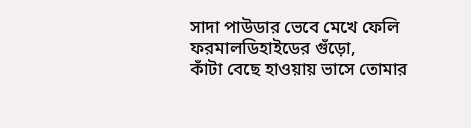সাদা পাউডার ভেবে মেখে ফেলি
ফরমালডিহাইডের গুঁড়ো,
কাঁটা বেছে হাওয়ায় ভাসে তোমার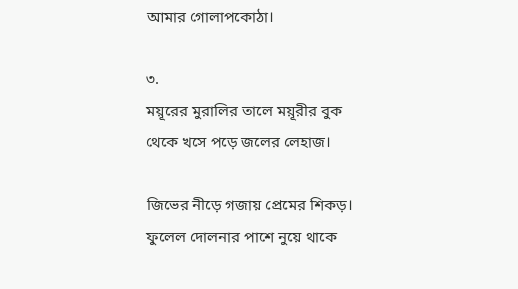আমার গোলাপকোঠা।

৩.
ময়ূরের মুরালির তালে ময়ূরীর বুক
থেকে খসে পড়ে জলের লেহাজ।

জিভের নীড়ে গজায় প্রেমের শিকড়।
ফুলেল দোলনার পাশে নুয়ে থাকে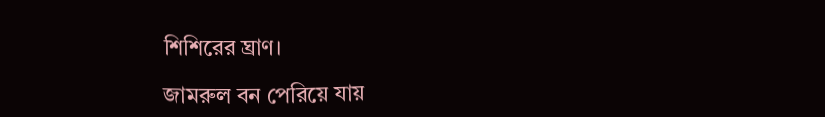শিশিরের ঘ্রাণ।

জামরুল বন পেরিয়ে যায়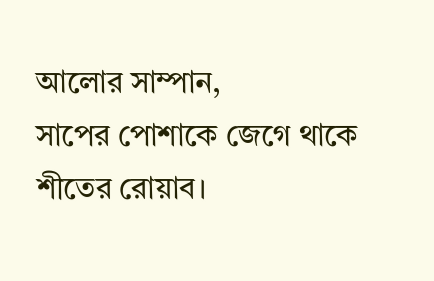আলোর সাম্পান,
সাপের পোশাকে জেগে থাকে শীতের রোয়াব।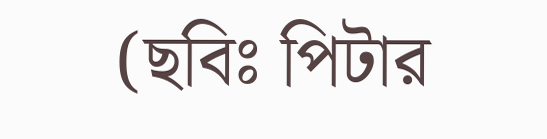(ছবিঃ পিটার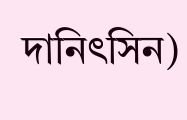দানিৎসিন)